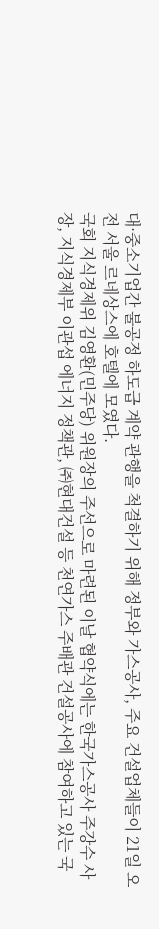대·중소기업간 불공정 하도급 계약 관행을 척결하기 위해 정부와 가스공사, 주요 건설업체들이 21일 오전 서울 르네상스에 호텔에 모였다.
국회 지식경제위 김영환(민주당) 위원장의 주선으로 마련된 이날 협약식에는 한국가스공사 주강수 사장, 지식경제부 이관섭 에너지 정책관, ㈜현대건설 등 천연가스 주배관 건설공사에 참여하고 있는 국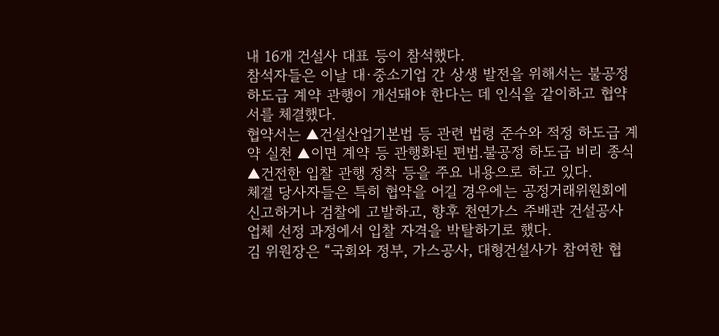내 16개 건설사 대표 등이 참석했다.
참석자들은 이날 대·중소기업 간 상생 발전을 위해서는 불공정 하도급 계약 관행이 개선돼야 한다는 데 인식을 같이하고 협약서를 체결했다.
협약서는 ▲건설산업기본법 등 관련 법령 준수와 적정 하도급 계약 실천 ▲이면 계약 등 관행화된 편법.불공정 하도급 비리 종식 ▲건전한 입찰 관행 정착 등을 주요 내용으로 하고 있다.
체결 당사자들은 특히 협약을 어길 경우에는 공정거래위원회에 신고하거나 검찰에 고발하고, 향후 천연가스 주배관 건설공사 업체 선정 과정에서 입찰 자격을 박탈하기로 했다.
김 위원장은 “국회와 정부, 가스공사, 대형건설사가 참여한 협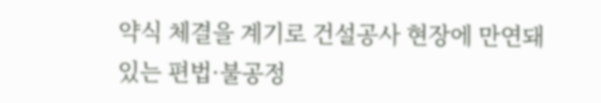약식 체결을 계기로 건설공사 현장에 만연돼 있는 편법·불공정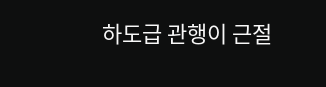하도급 관행이 근절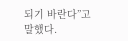되기 바란다”고 말했다.